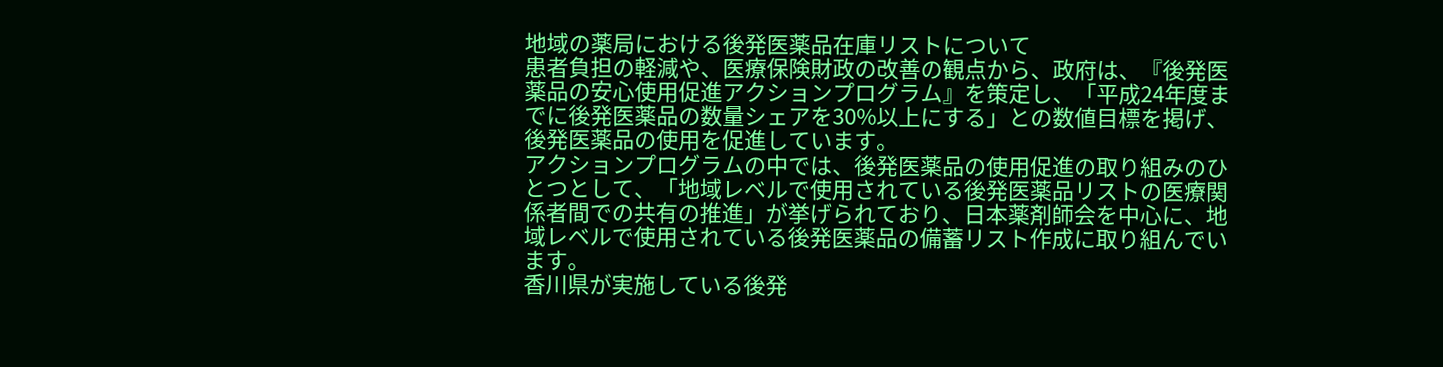地域の薬局における後発医薬品在庫リストについて
患者負担の軽減や、医療保険財政の改善の観点から、政府は、『後発医薬品の安心使用促進アクションプログラム』を策定し、「平成24年度までに後発医薬品の数量シェアを30%以上にする」との数値目標を掲げ、後発医薬品の使用を促進しています。
アクションプログラムの中では、後発医薬品の使用促進の取り組みのひとつとして、「地域レベルで使用されている後発医薬品リストの医療関係者間での共有の推進」が挙げられており、日本薬剤師会を中心に、地域レベルで使用されている後発医薬品の備蓄リスト作成に取り組んでいます。
香川県が実施している後発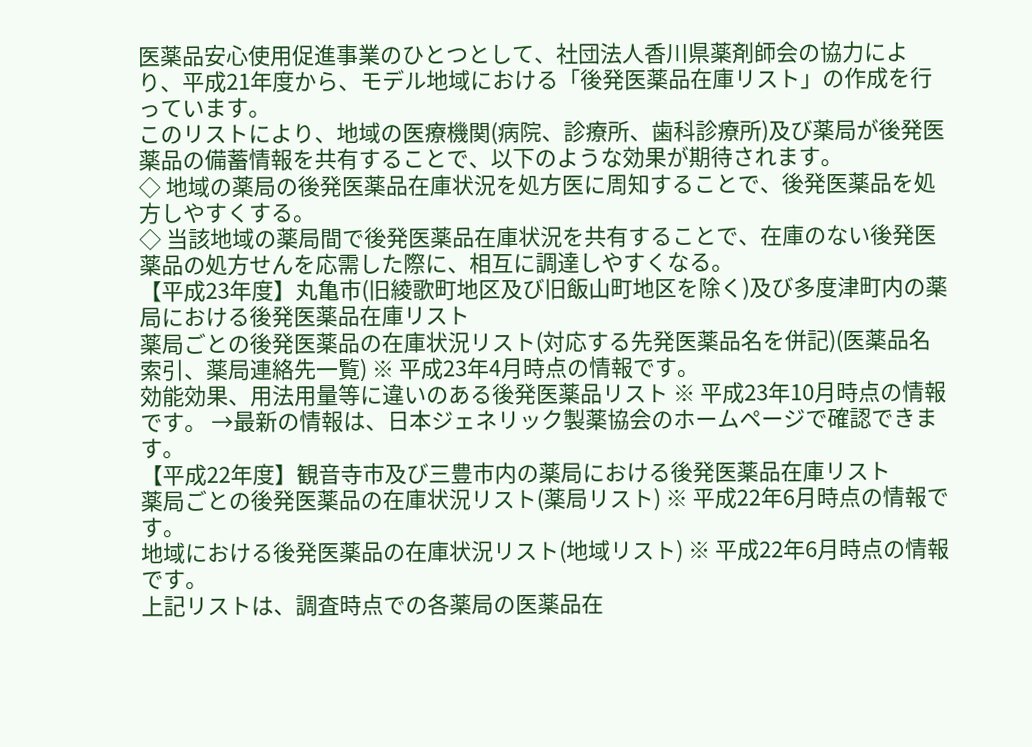医薬品安心使用促進事業のひとつとして、社団法人香川県薬剤師会の協力により、平成21年度から、モデル地域における「後発医薬品在庫リスト」の作成を行っています。
このリストにより、地域の医療機関(病院、診療所、歯科診療所)及び薬局が後発医薬品の備蓄情報を共有することで、以下のような効果が期待されます。
◇ 地域の薬局の後発医薬品在庫状況を処方医に周知することで、後発医薬品を処方しやすくする。
◇ 当該地域の薬局間で後発医薬品在庫状況を共有することで、在庫のない後発医薬品の処方せんを応需した際に、相互に調達しやすくなる。
【平成23年度】丸亀市(旧綾歌町地区及び旧飯山町地区を除く)及び多度津町内の薬局における後発医薬品在庫リスト
薬局ごとの後発医薬品の在庫状況リスト(対応する先発医薬品名を併記)(医薬品名索引、薬局連絡先一覧) ※ 平成23年4月時点の情報です。
効能効果、用法用量等に違いのある後発医薬品リスト ※ 平成23年10月時点の情報です。 →最新の情報は、日本ジェネリック製薬協会のホームページで確認できます。
【平成22年度】観音寺市及び三豊市内の薬局における後発医薬品在庫リスト
薬局ごとの後発医薬品の在庫状況リスト(薬局リスト) ※ 平成22年6月時点の情報です。
地域における後発医薬品の在庫状況リスト(地域リスト) ※ 平成22年6月時点の情報です。
上記リストは、調査時点での各薬局の医薬品在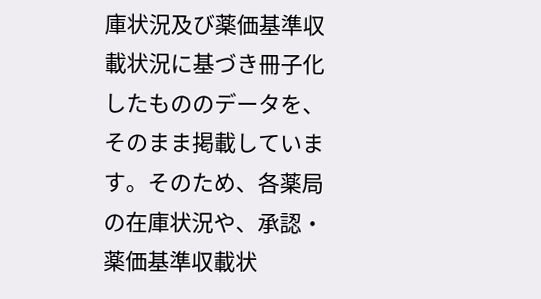庫状況及び薬価基準収載状況に基づき冊子化したもののデータを、そのまま掲載しています。そのため、各薬局の在庫状況や、承認・薬価基準収載状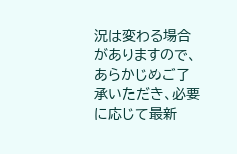況は変わる場合がありますので、あらかじめご了承いただき、必要に応じて最新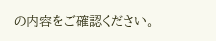の内容をご確認ください。